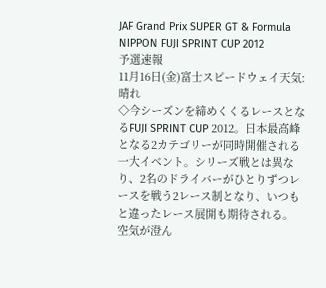JAF Grand Prix SUPER GT & Formula NIPPON FUJI SPRINT CUP 2012
予選速報
11月16日(金)富士スピードウェイ天気:晴れ
◇今シーズンを締めくくるレースとなるFUJI SPRINT CUP 2012。日本最高峰となる2カテゴリーが同時開催される一大イベント。シリーズ戦とは異なり、2名のドライバーがひとりずつレースを戦う2レース制となり、いつもと違ったレース展開も期待される。
空気が澄ん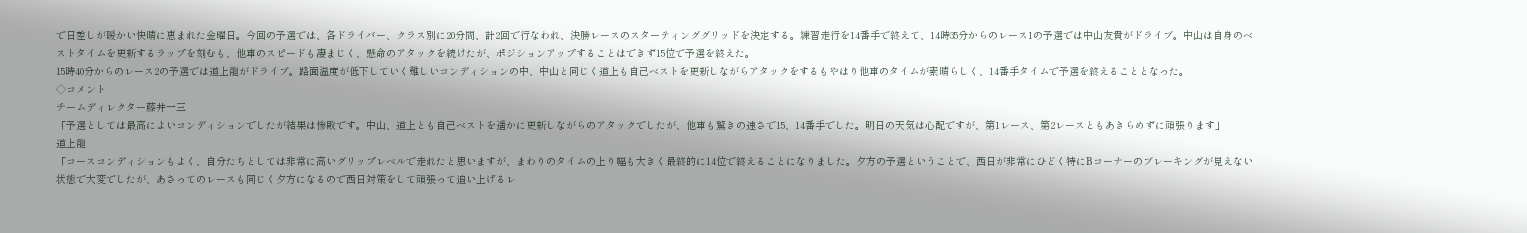で日差しが暖かい快晴に恵まれた金曜日。今回の予選では、各ドライバー、クラス別に20分間、計2回で行なわれ、決勝レースのスターティンググリッドを決定する。練習走行を14番手で終えて、14時35分からのレース1の予選では中山友貴がドライブ。中山は自身のベストタイムを更新するラップを刻むも、他車のスピードも凄まじく、懸命のアタックを続けたが、ポジションアップすることはできず15位で予選を終えた。
15時40分からのレース2の予選では道上龍がドライブ。路面温度が低下していく難しいコンディションの中、中山と同じく道上も自己ベストを更新しながらアタックをするもやはり他車のタイムが素晴らしく、14番手タイムで予選を終えることとなった。
◇コメント
チームディレクター藤井一三
「予選としては最高によいコンディションでしたが結果は惨敗です。中山、道上とも自己ベストを遥かに更新しながらのアタックでしたが、他車も驚きの速さで15、14番手でした。明日の天気は心配ですが、第1レース、第2レースともあきらめずに頑張ります」
道上龍
「コースコンディションもよく、自分たちとしては非常に高いグリップレベルで走れたと思いますが、まわりのタイムの上り幅も大きく最終的に14位で終えることになりました。夕方の予選ということで、西日が非常にひどく特にBコーナーのブレーキングが見えない状態で大変でしたが、あさってのレースも同じく夕方になるので西日対策をして頑張って追い上げるレ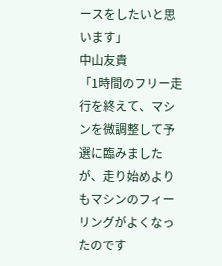ースをしたいと思います」
中山友貴
「1時間のフリー走行を終えて、マシンを微調整して予選に臨みましたが、走り始めよりもマシンのフィーリングがよくなったのです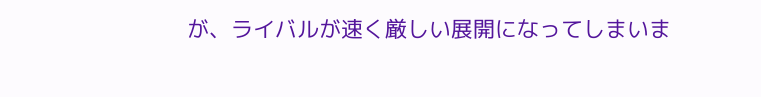が、ライバルが速く厳しい展開になってしまいま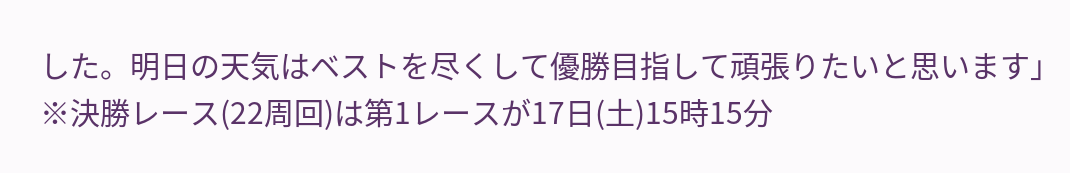した。明日の天気はベストを尽くして優勝目指して頑張りたいと思います」
※決勝レース(22周回)は第1レースが17日(土)15時15分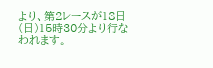より、第2レースが18日(日)15時30分より行なわれます。